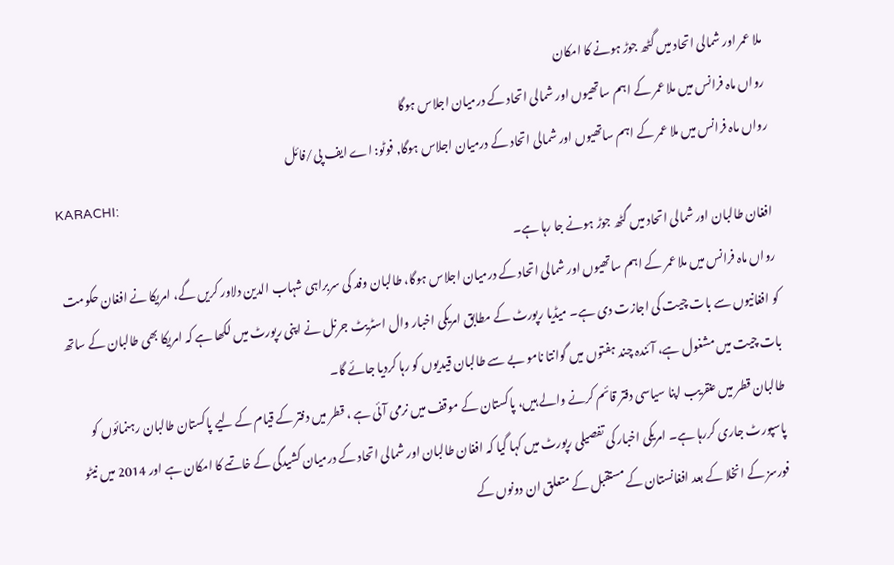ملا عمر اور شمالی اتحاد میں گٹھ جوڑ ہونے کا امکان
رواں ماہ فرانس میں ملا عمر کے اہم ساتھیوں اور شمالی اتحاد کے درمیان اجلاس ہوگا
رواں ماہ فرانس میں ملا عمر کے اہم ساتھیوں اور شمالی اتحاد کے درمیان اجلاس ہوگا, فوٹو: اے ایف پی/فائل
KARACHI:
افغان طالبان اور شمالی اتحاد میں گٹھ جوڑ ہونے جا رہا ہے۔
رواں ماہ فرانس میں ملا عمر کے اہم ساتھیوں اور شمالی اتحاد کے درمیان اجلاس ہوگا، طالبان وفد کی سربراہی شہاب الدین دلاور کریں گے، امریکا نے افغان حکومت کو افغانیوں سے بات چیت کی اجازت دی ہے۔ میڈیا رپورٹ کے مطابق امریکی اخبار وال اسٹریٹ جرنل نے اپنی رپورٹ میں لکھا ہے کہ امریکا بھی طالبان کے ساتھ بات چیت میں مشغول ہے، آئندہ چند ہفتوں میں گوانتا نامو بے سے طالبان قیدیوں کو رہا کردیا جائے گا۔
طالبان قطر میں عنقریب اپنا سیاسی دفتر قائم کرنے والے ہیں، پاکستان کے موقف میں نرمی آئی ہے ، قطر میں دفتر کے قیام کے لیے پاکستان طالبان رہنمائوں کو پاسپورٹ جاری کررہا ہے۔ امریکی اخبار کی تفصیلی رپورٹ میں کہا گیا کہ افغان طالبان اور شمالی اتحاد کے درمیان کشیدگی کے خاتمے کا امکان ہے اور 2014 میں نیٹو فورسز کے انخلا کے بعد افغانستان کے مستقبل کے متعلق ان دونوں کے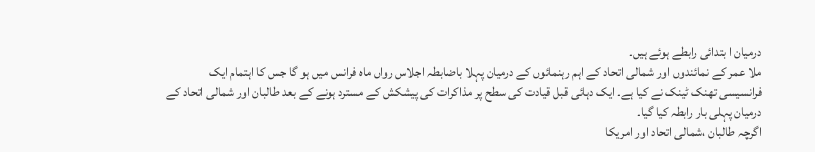درمیان ا بتدائی رابطے ہوئے ہیں۔
ملا عمر کے نمائندوں اور شمالی اتحاد کے اہم رہنمائوں کے درمیان پہلا باضابطہ اجلاس رواں ماہ فرانس میں ہو گا جس کا اہتمام ایک فرانسیسی تھنک ٹینک نے کیا ہے۔ ایک دہائی قبل قیادت کی سطح پر مذاکرات کی پیشکش کے مسترد ہونے کے بعد طالبان اور شمالی اتحاد کے درمیان پہلی بار رابطہ کیا گیا۔
اگرچہ طالبان ،شمالی اتحاد اور امریکا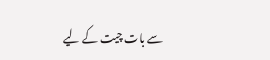سے بات چیت کے لیے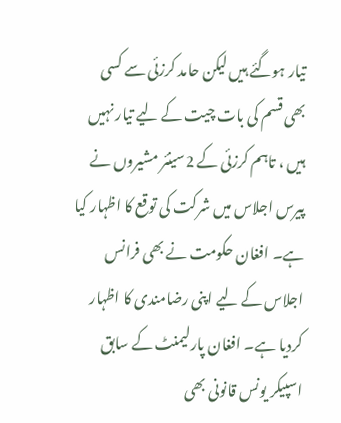تیار ہوگئے ہیں لیکن حامد کرزئی سے کسی بھی قسم کی بات چیت کے لیے تیار نہیں ہیں ، تاہم کرزئی کے 2سینئر مشیروں نے پیرس اجلاس میں شرکت کی توقع کا اظہار کیا ہے۔ افغان حکومت نے بھی فرانس اجلاس کے لیے اپنی رضامندی کا اظہار کردیا ہے۔ افغان پارلیمنٹ کے سابق اسپیکر یونس قانونی بھی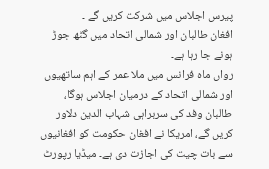پیرس اجلاس میں شرکت کریں گے ۔
افغان طالبان اور شمالی اتحاد میں گٹھ جوڑ ہونے جا رہا ہے۔
رواں ماہ فرانس میں ملا عمر کے اہم ساتھیوں اور شمالی اتحاد کے درمیان اجلاس ہوگا، طالبان وفد کی سربراہی شہاب الدین دلاور کریں گے، امریکا نے افغان حکومت کو افغانیوں سے بات چیت کی اجازت دی ہے۔ میڈیا رپورٹ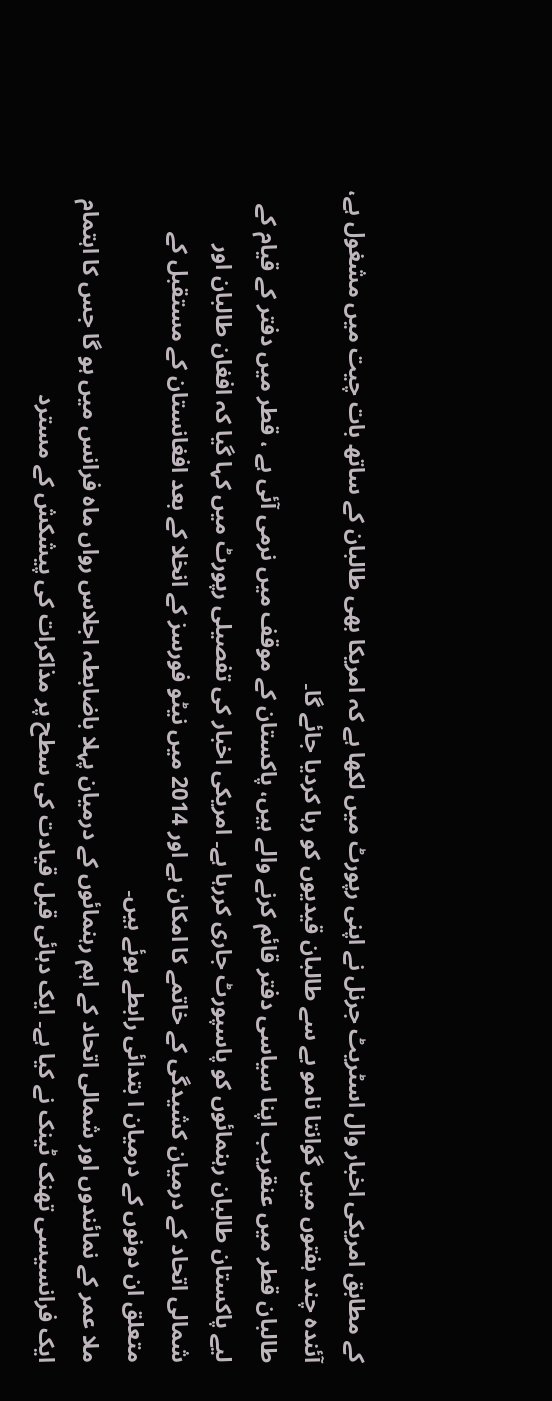کے مطابق امریکی اخبار وال اسٹریٹ جرنل نے اپنی رپورٹ میں لکھا ہے کہ امریکا بھی طالبان کے ساتھ بات چیت میں مشغول ہے، آئندہ چند ہفتوں میں گوانتا نامو بے سے طالبان قیدیوں کو رہا کردیا جائے گا۔
طالبان قطر میں عنقریب اپنا سیاسی دفتر قائم کرنے والے ہیں، پاکستان کے موقف میں نرمی آئی ہے ، قطر میں دفتر کے قیام کے لیے پاکستان طالبان رہنمائوں کو پاسپورٹ جاری کررہا ہے۔ امریکی اخبار کی تفصیلی رپورٹ میں کہا گیا کہ افغان طالبان اور شمالی اتحاد کے درمیان کشیدگی کے خاتمے کا امکان ہے اور 2014 میں نیٹو فورسز کے انخلا کے بعد افغانستان کے مستقبل کے متعلق ان دونوں کے درمیان ا بتدائی رابطے ہوئے ہیں۔
ملا عمر کے نمائندوں اور شمالی اتحاد کے اہم رہنمائوں کے درمیان پہلا باضابطہ اجلاس رواں ماہ فرانس میں ہو گا جس کا اہتمام ایک فرانسیسی تھنک ٹینک نے کیا ہے۔ ایک دہائی قبل قیادت کی سطح پر مذاکرات کی پیشکش کے مسترد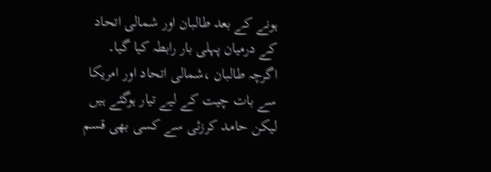ہونے کے بعد طالبان اور شمالی اتحاد کے درمیان پہلی بار رابطہ کیا گیا۔
اگرچہ طالبان ،شمالی اتحاد اور امریکا سے بات چیت کے لیے تیار ہوگئے ہیں لیکن حامد کرزئی سے کسی بھی قسم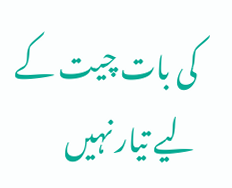کی بات چیت کے لیے تیار نہیں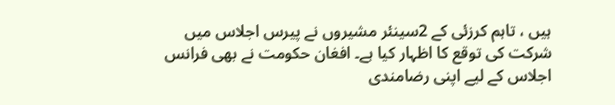ہیں ، تاہم کرزئی کے 2سینئر مشیروں نے پیرس اجلاس میں شرکت کی توقع کا اظہار کیا ہے۔ افغان حکومت نے بھی فرانس اجلاس کے لیے اپنی رضامندی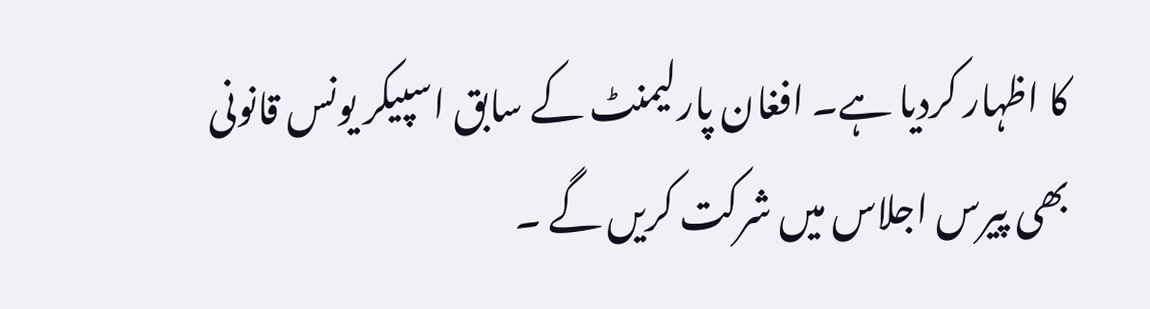کا اظہار کردیا ہے۔ افغان پارلیمنٹ کے سابق اسپیکر یونس قانونی بھی پیرس اجلاس میں شرکت کریں گے ۔